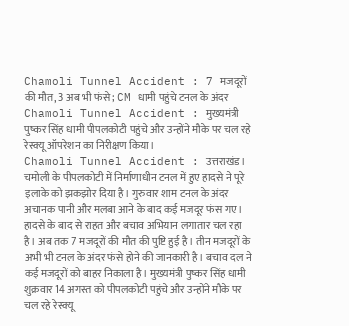Chamoli Tunnel Accident : 7 मजदूरों की मौत, 3 अब भी फंसे ; CM धामी पहुंचे टनल के अंदर
Chamoli Tunnel Accident : मुख्यमंत्री पुष्कर सिंह धामी पीपलकोटी पहुंचे और उन्होंने मौके पर चल रहे रेस्क्यू ऑपरेशन का निरीक्षण किया।
Chamoli Tunnel Accident : उत्तराखंड। चमोली के पीपलकोटी में निर्माणाधीन टनल में हुए हादसे ने पूरे इलाके को झकझोर दिया है। गुरुवार शाम टनल के अंदर अचानक पानी और मलबा आने के बाद कई मजदूर फंस गए। हादसे के बाद से राहत और बचाव अभियान लगातार चल रहा है। अब तक 7 मजदूरों की मौत की पुष्टि हुई है। तीन मजदूरों के अभी भी टनल के अंदर फंसे होने की जानकारी है। बचाव दल ने कई मजदूरों को बाहर निकाला है। मुख्यमंत्री पुष्कर सिंह धामी शुक्रवार 14 अगस्त को पीपलकोटी पहुंचे और उन्होंने मौके पर चल रहे रेस्क्यू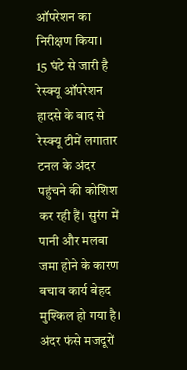ऑपरेशन का निरीक्षण किया।
15 घंटे से जारी है रेस्क्यू ऑपरेशन
हादसे के बाद से रेस्क्यू टीमें लगातार टनल के अंदर पहुंचने की कोशिश कर रही हैं। सुरंग में पानी और मलबा जमा होने के कारण बचाव कार्य बेहद मुश्किल हो गया है। अंदर फंसे मजदूरों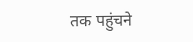तक पहुंचने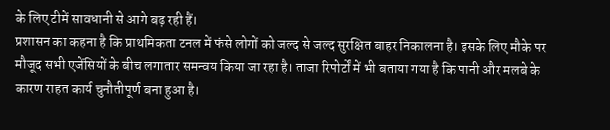के लिए टीमें सावधानी से आगे बढ़ रही हैं।
प्रशासन का कहना है कि प्राथमिकता टनल में फंसे लोगों को जल्द से जल्द सुरक्षित बाहर निकालना है। इसके लिए मौके पर मौजूद सभी एजेंसियों के बीच लगातार समन्वय किया जा रहा है। ताजा रिपोर्टों में भी बताया गया है कि पानी और मलबे के कारण राहत कार्य चुनौतीपूर्ण बना हुआ है।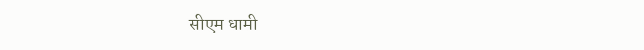सीएम धामी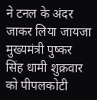ने टनल के अंदर जाकर लिया जायजा
मुख्यमंत्री पुष्कर सिंह धामी शुक्रवार को पीपलकोटी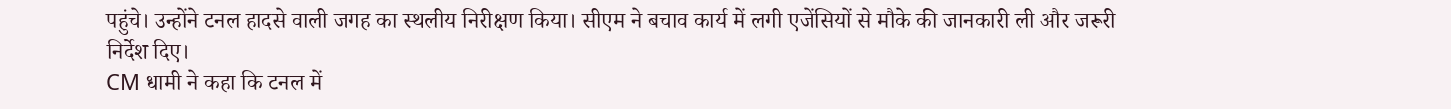पहुंचे। उन्होंने टनल हादसे वाली जगह का स्थलीय निरीक्षण किया। सीएम ने बचाव कार्य में लगी एजेंसियों से मौके की जानकारी ली और जरूरी निर्देश दिए।
CM धामी ने कहा कि टनल में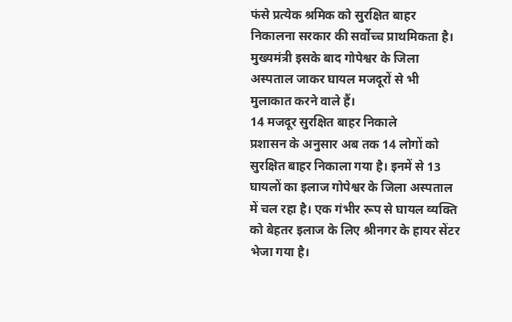फंसे प्रत्येक श्रमिक को सुरक्षित बाहर निकालना सरकार की सर्वोच्च प्राथमिकता है। मुख्यमंत्री इसके बाद गोपेश्वर के जिला अस्पताल जाकर घायल मजदूरों से भी मुलाकात करने वाले हैं।
14 मजदूर सुरक्षित बाहर निकाले
प्रशासन के अनुसार अब तक 14 लोगों को सुरक्षित बाहर निकाला गया है। इनमें से 13 घायलों का इलाज गोपेश्वर के जिला अस्पताल में चल रहा है। एक गंभीर रूप से घायल व्यक्ति को बेहतर इलाज के लिए श्रीनगर के हायर सेंटर भेजा गया है।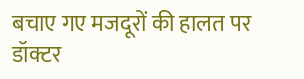बचाए गए मजदूरों की हालत पर डॉक्टर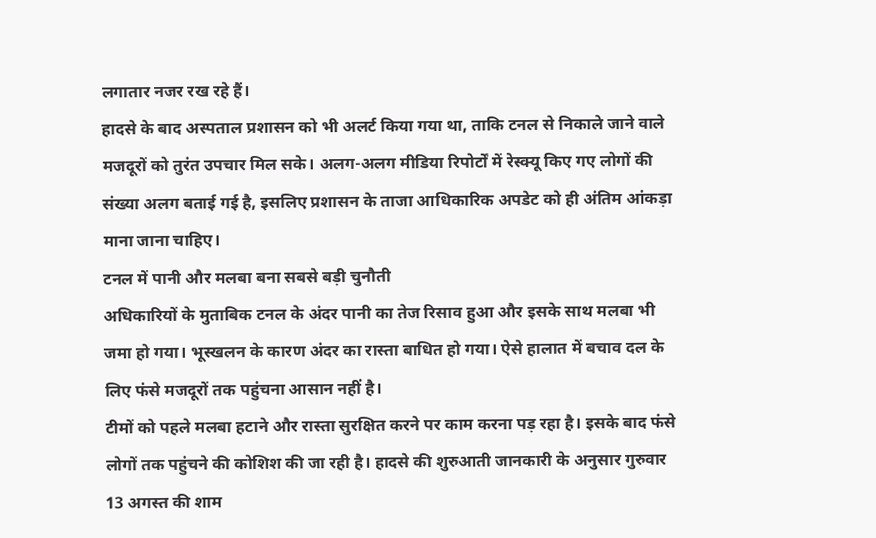लगातार नजर रख रहे हैं।
हादसे के बाद अस्पताल प्रशासन को भी अलर्ट किया गया था, ताकि टनल से निकाले जाने वाले मजदूरों को तुरंत उपचार मिल सके। अलग-अलग मीडिया रिपोर्टों में रेस्क्यू किए गए लोगों की संख्या अलग बताई गई है, इसलिए प्रशासन के ताजा आधिकारिक अपडेट को ही अंतिम आंकड़ा माना जाना चाहिए।
टनल में पानी और मलबा बना सबसे बड़ी चुनौती
अधिकारियों के मुताबिक टनल के अंदर पानी का तेज रिसाव हुआ और इसके साथ मलबा भी जमा हो गया। भूस्खलन के कारण अंदर का रास्ता बाधित हो गया। ऐसे हालात में बचाव दल के लिए फंसे मजदूरों तक पहुंचना आसान नहीं है।
टीमों को पहले मलबा हटाने और रास्ता सुरक्षित करने पर काम करना पड़ रहा है। इसके बाद फंसे लोगों तक पहुंचने की कोशिश की जा रही है। हादसे की शुरुआती जानकारी के अनुसार गुरुवार 13 अगस्त की शाम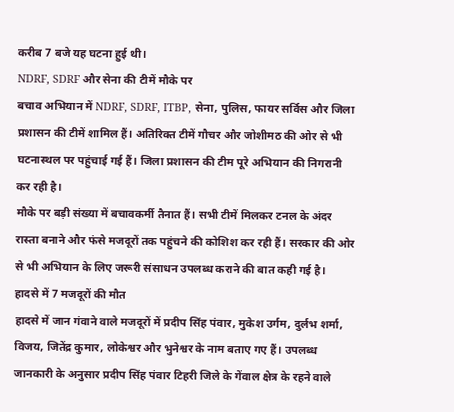करीब 7 बजे यह घटना हुई थी।
NDRF, SDRF और सेना की टीमें मौके पर
बचाव अभियान में NDRF, SDRF, ITBP, सेना, पुलिस, फायर सर्विस और जिला प्रशासन की टीमें शामिल हैं। अतिरिक्त टीमें गौचर और जोशीमठ की ओर से भी घटनास्थल पर पहुंचाई गई हैं। जिला प्रशासन की टीम पूरे अभियान की निगरानी कर रही है।
मौके पर बड़ी संख्या में बचावकर्मी तैनात हैं। सभी टीमें मिलकर टनल के अंदर रास्ता बनाने और फंसे मजदूरों तक पहुंचने की कोशिश कर रही हैं। सरकार की ओर से भी अभियान के लिए जरूरी संसाधन उपलब्ध कराने की बात कही गई है।
हादसे में 7 मजदूरों की मौत
हादसे में जान गंवाने वाले मजदूरों में प्रदीप सिंह पंवार, मुकेश उर्गम, दुर्लभ शर्मा, विजय, जितेंद्र कुमार, लोकेश्वर और भुनेश्वर के नाम बताए गए हैं। उपलब्ध जानकारी के अनुसार प्रदीप सिंह पंवार टिहरी जिले के गेंवाल क्षेत्र के रहने वाले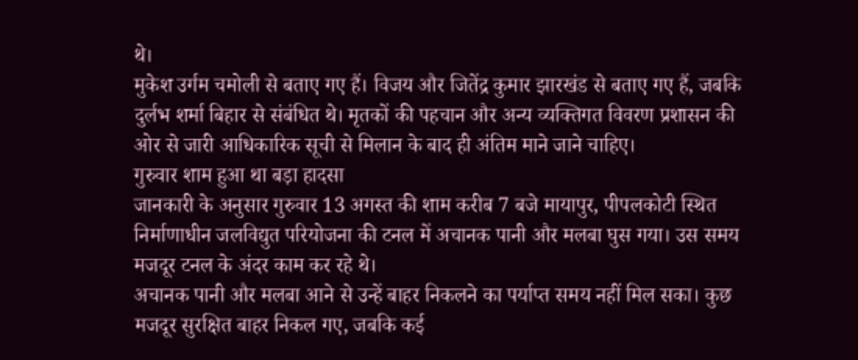थे।
मुकेश उर्गम चमोली से बताए गए हैं। विजय और जितेंद्र कुमार झारखंड से बताए गए हैं, जबकि दुर्लभ शर्मा बिहार से संबंधित थे। मृतकों की पहचान और अन्य व्यक्तिगत विवरण प्रशासन की ओर से जारी आधिकारिक सूची से मिलान के बाद ही अंतिम माने जाने चाहिए।
गुरुवार शाम हुआ था बड़ा हादसा
जानकारी के अनुसार गुरुवार 13 अगस्त की शाम करीब 7 बजे मायापुर, पीपलकोटी स्थित निर्माणाधीन जलविद्युत परियोजना की टनल में अचानक पानी और मलबा घुस गया। उस समय मजदूर टनल के अंदर काम कर रहे थे।
अचानक पानी और मलबा आने से उन्हें बाहर निकलने का पर्याप्त समय नहीं मिल सका। कुछ मजदूर सुरक्षित बाहर निकल गए, जबकि कई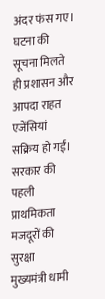अंदर फंस गए। घटना की सूचना मिलते ही प्रशासन और आपदा राहत एजेंसियां सक्रिय हो गईं।
सरकार की पहली प्राथमिकता मजदूरों की सुरक्षा
मुख्यमंत्री धामी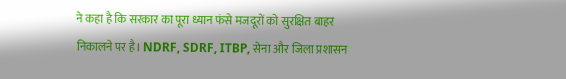ने कहा है कि सरकार का पूरा ध्यान फंसे मजदूरों को सुरक्षित बाहर निकालने पर है। NDRF, SDRF, ITBP, सेना और जिला प्रशासन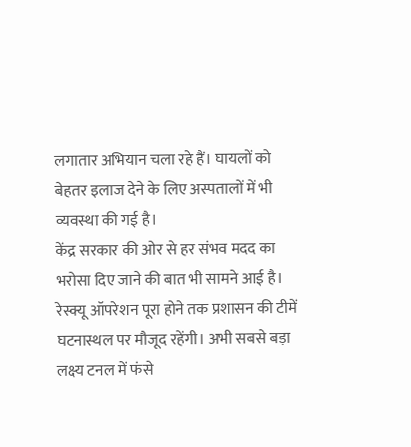लगातार अभियान चला रहे हैं। घायलों को बेहतर इलाज देने के लिए अस्पतालों में भी व्यवस्था की गई है।
केंद्र सरकार की ओर से हर संभव मदद का भरोसा दिए जाने की बात भी सामने आई है। रेस्क्यू ऑपरेशन पूरा होने तक प्रशासन की टीमें घटनास्थल पर मौजूद रहेंगी। अभी सबसे बड़ा लक्ष्य टनल में फंसे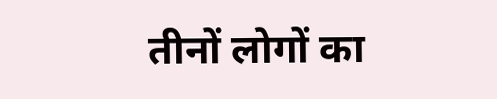तीनों लोगों का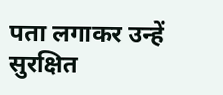पता लगाकर उन्हें सुरक्षित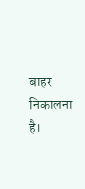बाहर निकालना है।